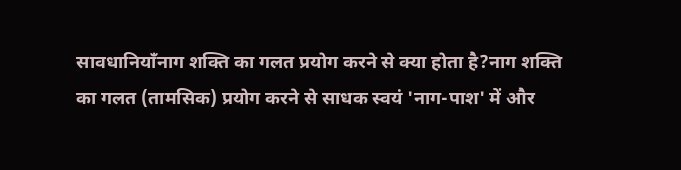सावधानियाँनाग शक्ति का गलत प्रयोग करने से क्या होता है?नाग शक्ति का गलत (तामसिक) प्रयोग करने से साधक स्वयं 'नाग-पाश' में और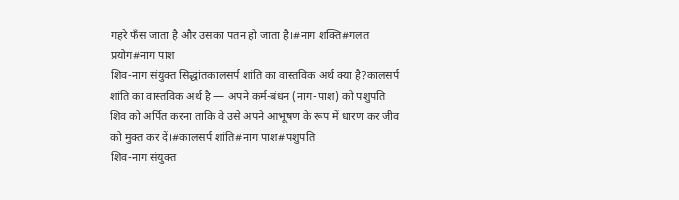गहरे फँस जाता है और उसका पतन हो जाता है।#नाग शक्ति#गलत प्रयोग#नाग पाश
शिव-नाग संयुक्त सिद्धांतकालसर्प शांति का वास्तविक अर्थ क्या है?कालसर्प शांति का वास्तविक अर्थ है — अपने कर्म-बंधन (नाग-पाश) को पशुपति शिव को अर्पित करना ताकि वे उसे अपने आभूषण के रूप में धारण कर जीव को मुक्त कर दें।#कालसर्प शांति#नाग पाश#पशुपति
शिव-नाग संयुक्त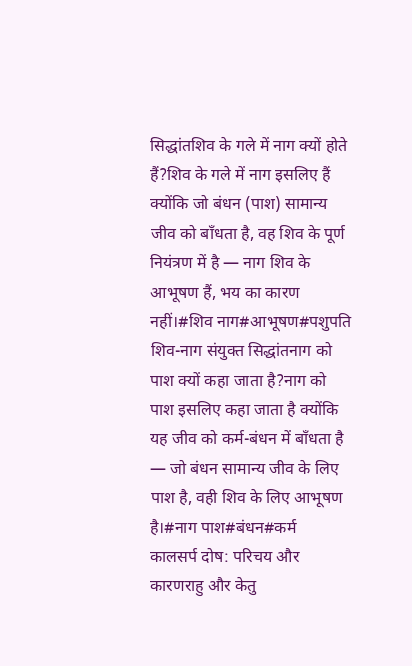सिद्धांतशिव के गले में नाग क्यों होते हैं?शिव के गले में नाग इसलिए हैं क्योंकि जो बंधन (पाश) सामान्य जीव को बाँधता है, वह शिव के पूर्ण नियंत्रण में है — नाग शिव के आभूषण हैं, भय का कारण नहीं।#शिव नाग#आभूषण#पशुपति
शिव-नाग संयुक्त सिद्धांतनाग को पाश क्यों कहा जाता है?नाग को पाश इसलिए कहा जाता है क्योंकि यह जीव को कर्म-बंधन में बाँधता है — जो बंधन सामान्य जीव के लिए पाश है, वही शिव के लिए आभूषण है।#नाग पाश#बंधन#कर्म
कालसर्प दोष: परिचय और कारणराहु और केतु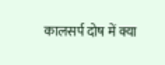कालसर्प दोष में क्या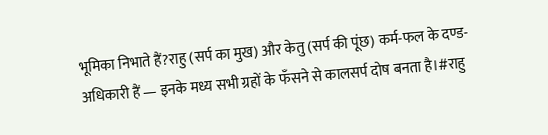भूमिका निभाते हैं?राहु (सर्प का मुख) और केतु (सर्प की पूंछ) कर्म-फल के दण्ड-अधिकारी हैं — इनके मध्य सभी ग्रहों के फँसने से कालसर्प दोष बनता है।#राहु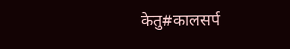केतु#कालसर्प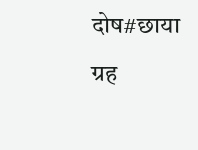दोष#छाया ग्रह